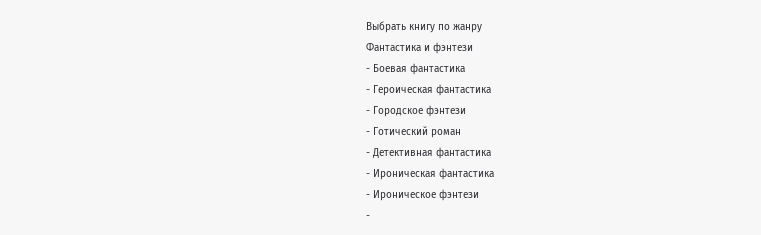Выбрать книгу по жанру
Фантастика и фэнтези
- Боевая фантастика
- Героическая фантастика
- Городское фэнтези
- Готический роман
- Детективная фантастика
- Ироническая фантастика
- Ироническое фэнтези
-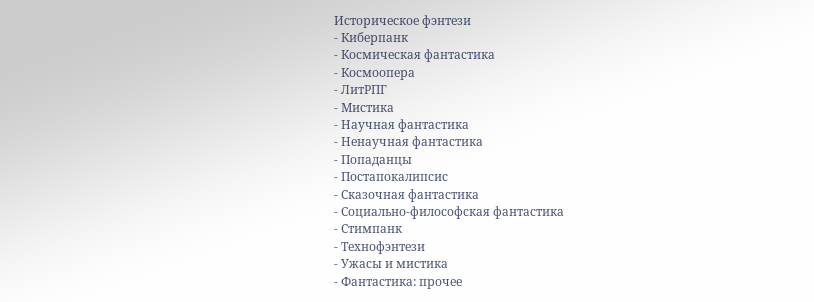Историческое фэнтези
- Киберпанк
- Космическая фантастика
- Космоопера
- ЛитРПГ
- Мистика
- Научная фантастика
- Ненаучная фантастика
- Попаданцы
- Постапокалипсис
- Сказочная фантастика
- Социально-философская фантастика
- Стимпанк
- Технофэнтези
- Ужасы и мистика
- Фантастика: прочее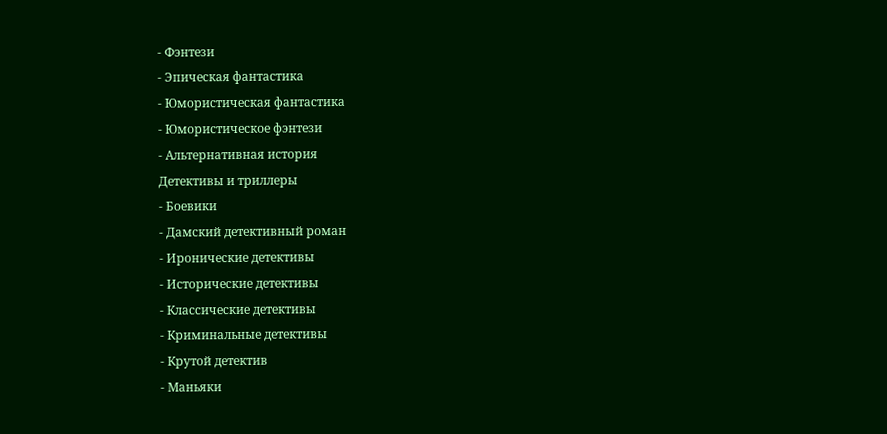- Фэнтези
- Эпическая фантастика
- Юмористическая фантастика
- Юмористическое фэнтези
- Альтернативная история
Детективы и триллеры
- Боевики
- Дамский детективный роман
- Иронические детективы
- Исторические детективы
- Классические детективы
- Криминальные детективы
- Крутой детектив
- Маньяки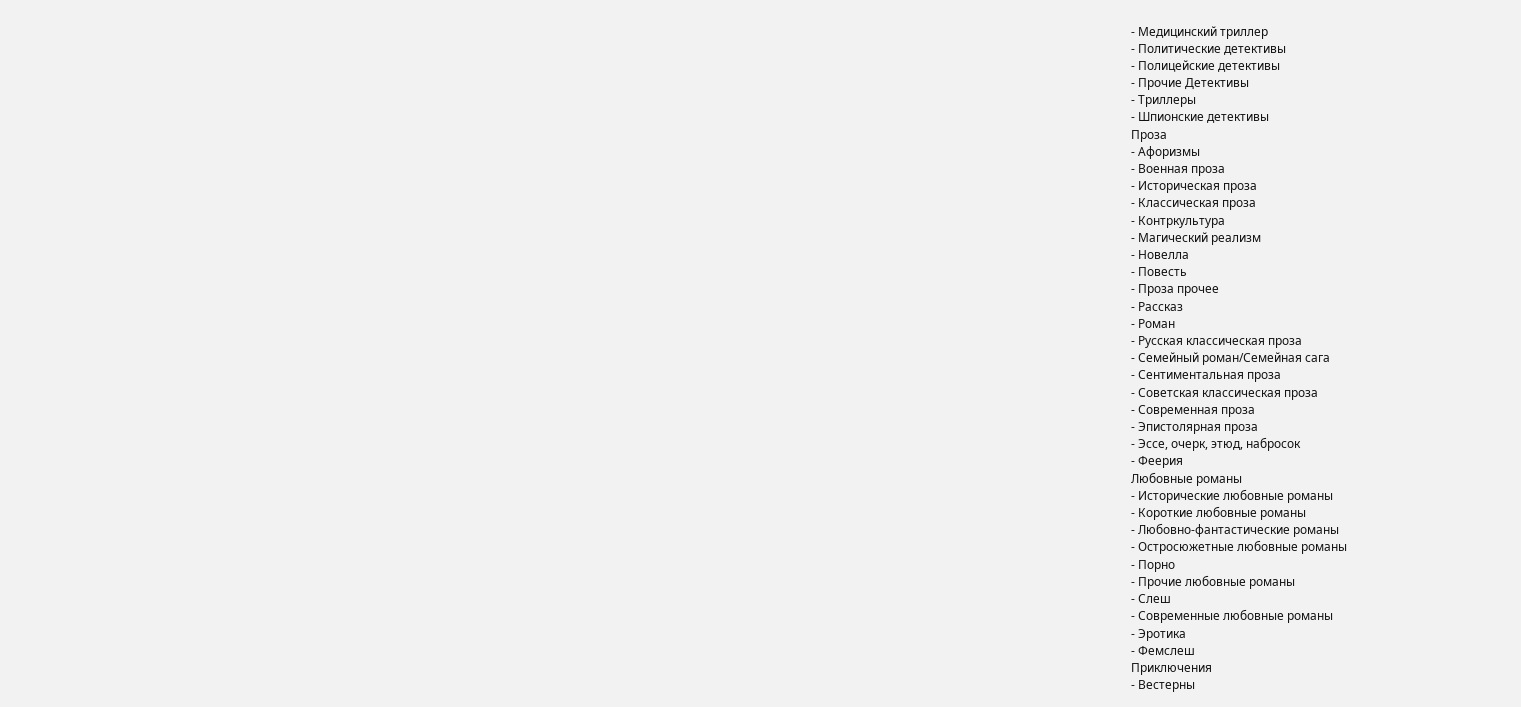- Медицинский триллер
- Политические детективы
- Полицейские детективы
- Прочие Детективы
- Триллеры
- Шпионские детективы
Проза
- Афоризмы
- Военная проза
- Историческая проза
- Классическая проза
- Контркультура
- Магический реализм
- Новелла
- Повесть
- Проза прочее
- Рассказ
- Роман
- Русская классическая проза
- Семейный роман/Семейная сага
- Сентиментальная проза
- Советская классическая проза
- Современная проза
- Эпистолярная проза
- Эссе, очерк, этюд, набросок
- Феерия
Любовные романы
- Исторические любовные романы
- Короткие любовные романы
- Любовно-фантастические романы
- Остросюжетные любовные романы
- Порно
- Прочие любовные романы
- Слеш
- Современные любовные романы
- Эротика
- Фемслеш
Приключения
- Вестерны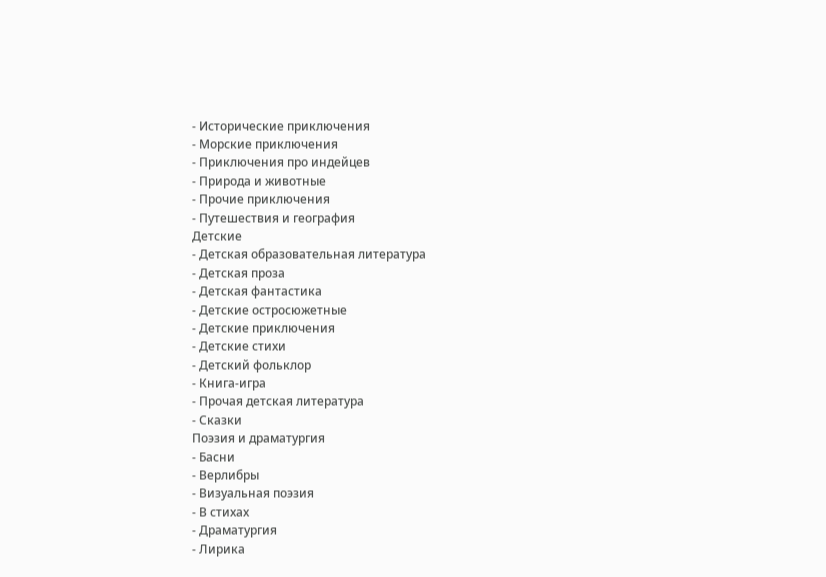- Исторические приключения
- Морские приключения
- Приключения про индейцев
- Природа и животные
- Прочие приключения
- Путешествия и география
Детские
- Детская образовательная литература
- Детская проза
- Детская фантастика
- Детские остросюжетные
- Детские приключения
- Детские стихи
- Детский фольклор
- Книга-игра
- Прочая детская литература
- Сказки
Поэзия и драматургия
- Басни
- Верлибры
- Визуальная поэзия
- В стихах
- Драматургия
- Лирика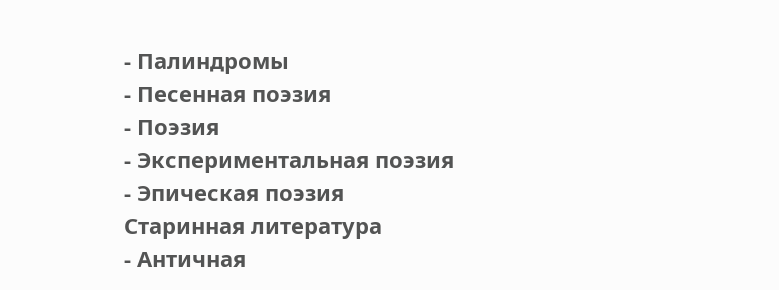- Палиндромы
- Песенная поэзия
- Поэзия
- Экспериментальная поэзия
- Эпическая поэзия
Старинная литература
- Античная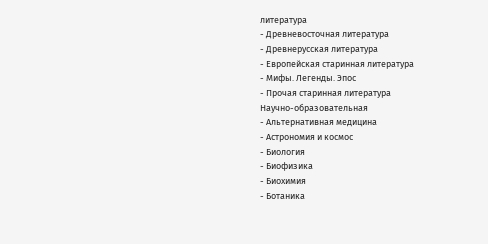литература
- Древневосточная литература
- Древнерусская литература
- Европейская старинная литература
- Мифы. Легенды. Эпос
- Прочая старинная литература
Научно-образовательная
- Альтернативная медицина
- Астрономия и космос
- Биология
- Биофизика
- Биохимия
- Ботаника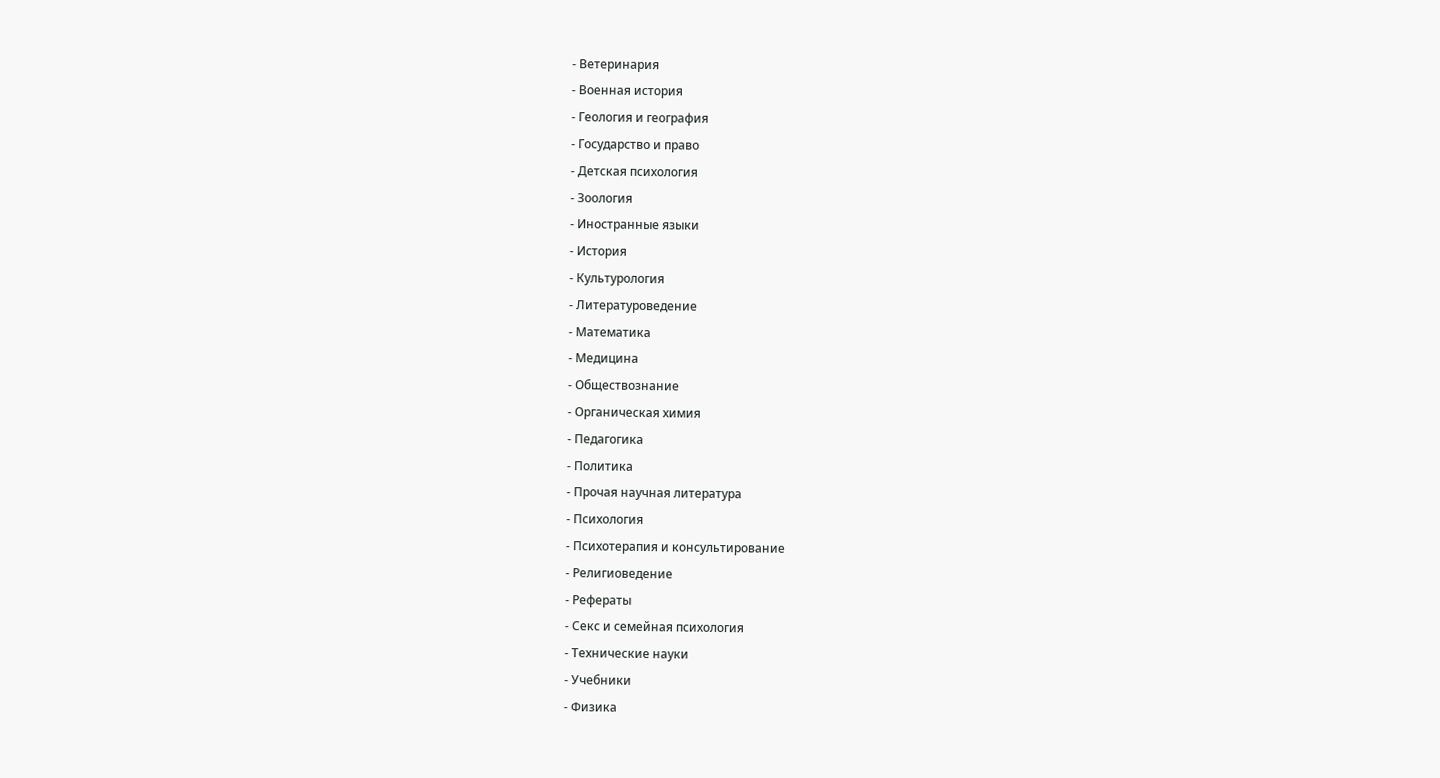- Ветеринария
- Военная история
- Геология и география
- Государство и право
- Детская психология
- Зоология
- Иностранные языки
- История
- Культурология
- Литературоведение
- Математика
- Медицина
- Обществознание
- Органическая химия
- Педагогика
- Политика
- Прочая научная литература
- Психология
- Психотерапия и консультирование
- Религиоведение
- Рефераты
- Секс и семейная психология
- Технические науки
- Учебники
- Физика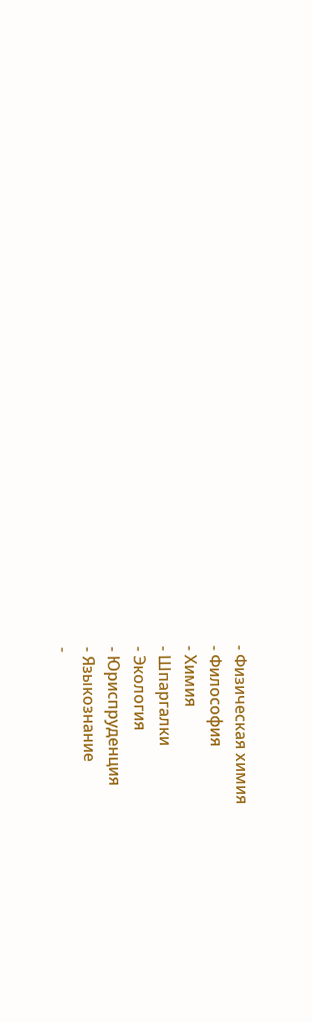- Физическая химия
- Философия
- Химия
- Шпаргалки
- Экология
- Юриспруденция
- Языкознание
-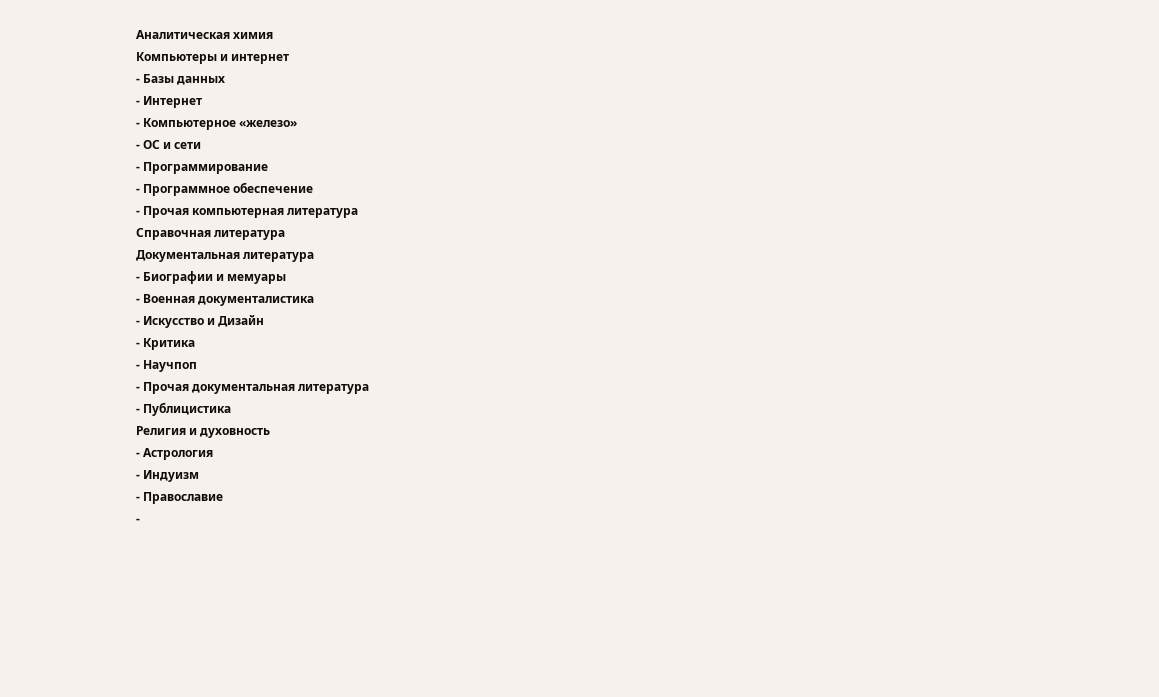Аналитическая химия
Компьютеры и интернет
- Базы данных
- Интернет
- Компьютерное «железо»
- ОС и сети
- Программирование
- Программное обеспечение
- Прочая компьютерная литература
Справочная литература
Документальная литература
- Биографии и мемуары
- Военная документалистика
- Искусство и Дизайн
- Критика
- Научпоп
- Прочая документальная литература
- Публицистика
Религия и духовность
- Астрология
- Индуизм
- Православие
-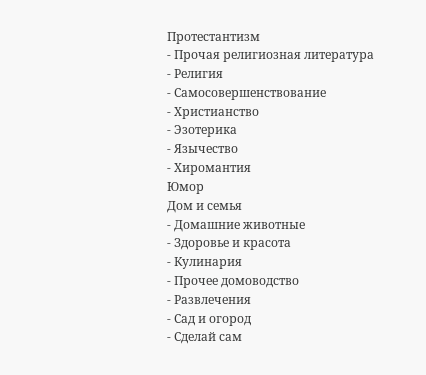Протестантизм
- Прочая религиозная литература
- Религия
- Самосовершенствование
- Христианство
- Эзотерика
- Язычество
- Хиромантия
Юмор
Дом и семья
- Домашние животные
- Здоровье и красота
- Кулинария
- Прочее домоводство
- Развлечения
- Сад и огород
- Сделай сам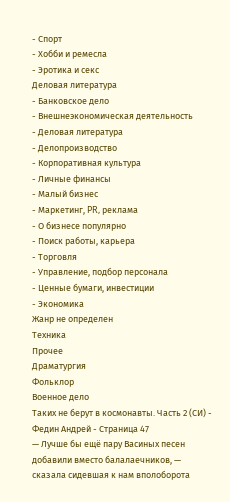- Спорт
- Хобби и ремесла
- Эротика и секс
Деловая литература
- Банковское дело
- Внешнеэкономическая деятельность
- Деловая литература
- Делопроизводство
- Корпоративная культура
- Личные финансы
- Малый бизнес
- Маркетинг, PR, реклама
- О бизнесе популярно
- Поиск работы, карьера
- Торговля
- Управление, подбор персонала
- Ценные бумаги, инвестиции
- Экономика
Жанр не определен
Техника
Прочее
Драматургия
Фольклор
Военное дело
Таких не берут в космонавты. Часть 2 (СИ) - Федин Андрей - Страница 47
— Лучше бы ещё пару Васиных песен добавили вместо балалаечников, — сказала сидевшая к нам вполоборота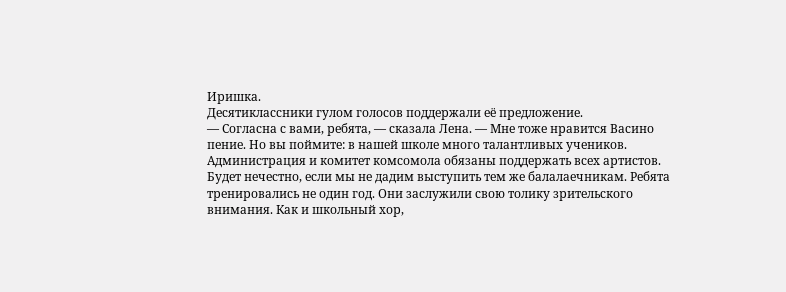Иришка.
Десятиклассники гулом голосов поддержали её предложение.
— Согласна с вами, ребята, — сказала Лена. — Мне тоже нравится Васино пение. Но вы поймите: в нашей школе много талантливых учеников. Администрация и комитет комсомола обязаны поддержать всех артистов. Будет нечестно, если мы не дадим выступить тем же балалаечникам. Ребята тренировались не один год. Они заслужили свою толику зрительского внимания. Как и школьный хор,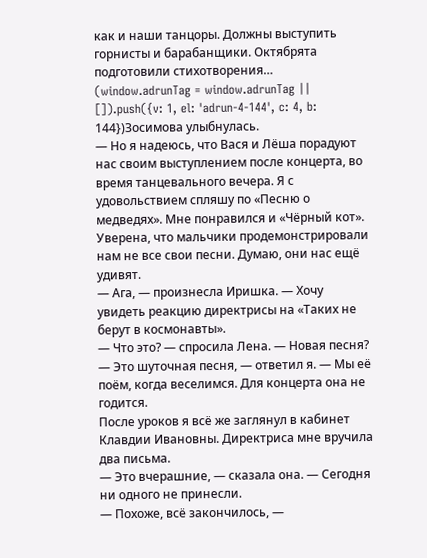как и наши танцоры. Должны выступить горнисты и барабанщики. Октябрята подготовили стихотворения…
(window.adrunTag = window.adrunTag || []).push({v: 1, el: 'adrun-4-144', c: 4, b: 144})Зосимова улыбнулась.
— Но я надеюсь, что Вася и Лёша порадуют нас своим выступлением после концерта, во время танцевального вечера. Я с удовольствием спляшу по «Песню о медведях». Мне понравился и «Чёрный кот». Уверена, что мальчики продемонстрировали нам не все свои песни. Думаю, они нас ещё удивят.
— Ага, — произнесла Иришка. — Хочу увидеть реакцию директрисы на «Таких не берут в космонавты».
— Что это? — спросила Лена. — Новая песня?
— Это шуточная песня, — ответил я. — Мы её поём, когда веселимся. Для концерта она не годится.
После уроков я всё же заглянул в кабинет Клавдии Ивановны. Директриса мне вручила два письма.
— Это вчерашние, — сказала она. — Сегодня ни одного не принесли.
— Похоже, всё закончилось, —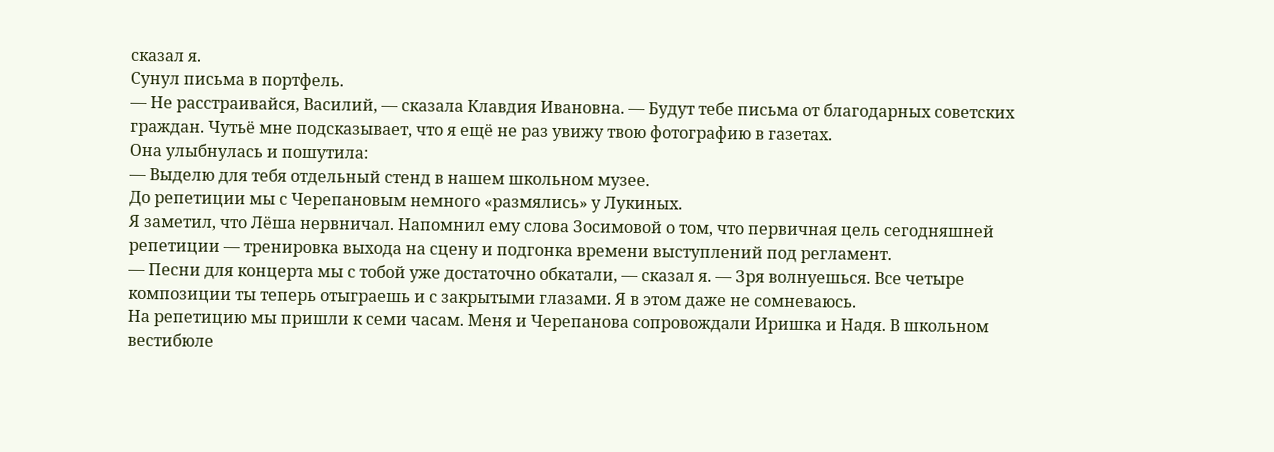сказал я.
Сунул письма в портфель.
— Не расстраивайся, Василий, — сказала Клавдия Ивановна. — Будут тебе письма от благодарных советских граждан. Чутьё мне подсказывает, что я ещё не раз увижу твою фотографию в газетах.
Она улыбнулась и пошутила:
— Выделю для тебя отдельный стенд в нашем школьном музее.
До репетиции мы с Черепановым немного «размялись» у Лукиных.
Я заметил, что Лёша нервничал. Напомнил ему слова Зосимовой о том, что первичная цель сегодняшней репетиции — тренировка выхода на сцену и подгонка времени выступлений под регламент.
— Песни для концерта мы с тобой уже достаточно обкатали, — сказал я. — Зря волнуешься. Все четыре композиции ты теперь отыграешь и с закрытыми глазами. Я в этом даже не сомневаюсь.
На репетицию мы пришли к семи часам. Меня и Черепанова сопровождали Иришка и Надя. В школьном вестибюле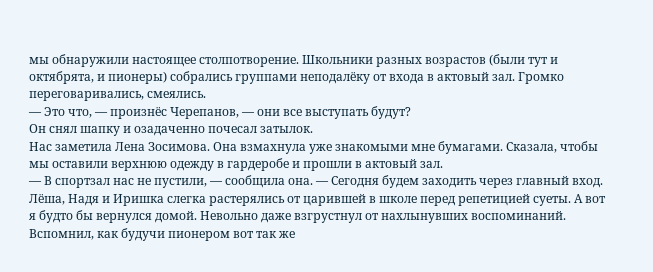мы обнаружили настоящее столпотворение. Школьники разных возрастов (были тут и октябрята, и пионеры) собрались группами неподалёку от входа в актовый зал. Громко переговаривались, смеялись.
— Это что, — произнёс Черепанов, — они все выступать будут?
Он снял шапку и озадаченно почесал затылок.
Нас заметила Лена Зосимова. Она взмахнула уже знакомыми мне бумагами. Сказала, чтобы мы оставили верхнюю одежду в гардеробе и прошли в актовый зал.
— В спортзал нас не пустили, — сообщила она. — Сегодня будем заходить через главный вход.
Лёша, Надя и Иришка слегка растерялись от царившей в школе перед репетицией суеты. А вот я будто бы вернулся домой. Невольно даже взгрустнул от нахлынувших воспоминаний. Вспомнил, как будучи пионером вот так же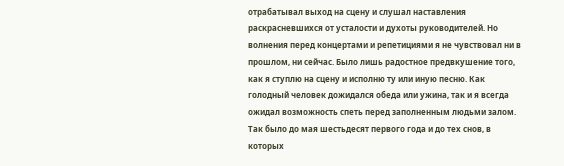отрабатывал выход на сцену и слушал наставления раскрасневшихся от усталости и духоты руководителей. Но волнения перед концертами и репетициями я не чувствовал ни в прошлом, ни сейчас. Было лишь радостное предвкушение того, как я ступлю на сцену и исполню ту или иную песню. Как голодный человек дожидался обеда или ужина, так и я всегда ожидал возможность спеть перед заполненным людьми залом.
Так было до мая шестьдесят первого года и до тех снов, в которых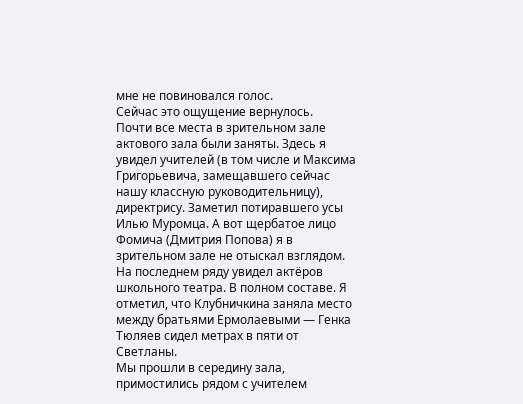мне не повиновался голос.
Сейчас это ощущение вернулось.
Почти все места в зрительном зале актового зала были заняты. Здесь я увидел учителей (в том числе и Максима Григорьевича, замещавшего сейчас нашу классную руководительницу), директрису. Заметил потиравшего усы Илью Муромца. А вот щербатое лицо Фомича (Дмитрия Попова) я в зрительном зале не отыскал взглядом.
На последнем ряду увидел актёров школьного театра. В полном составе. Я отметил, что Клубничкина заняла место между братьями Ермолаевыми — Генка Тюляев сидел метрах в пяти от Светланы.
Мы прошли в середину зала, примостились рядом с учителем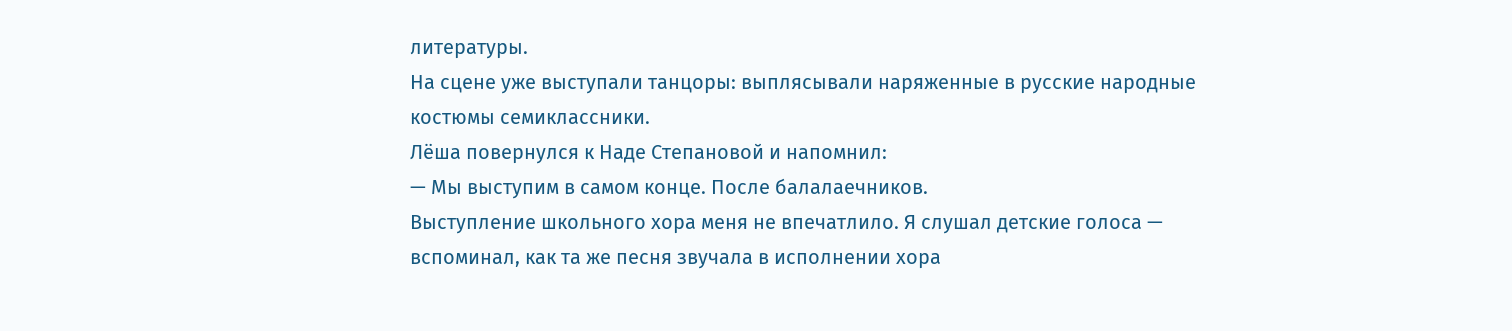литературы.
На сцене уже выступали танцоры: выплясывали наряженные в русские народные костюмы семиклассники.
Лёша повернулся к Наде Степановой и напомнил:
— Мы выступим в самом конце. После балалаечников.
Выступление школьного хора меня не впечатлило. Я слушал детские голоса — вспоминал, как та же песня звучала в исполнении хора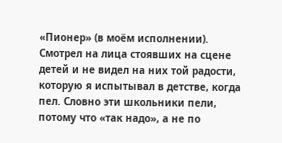«Пионер» (в моём исполнении). Смотрел на лица стоявших на сцене детей и не видел на них той радости, которую я испытывал в детстве, когда пел. Словно эти школьники пели, потому что «так надо», а не по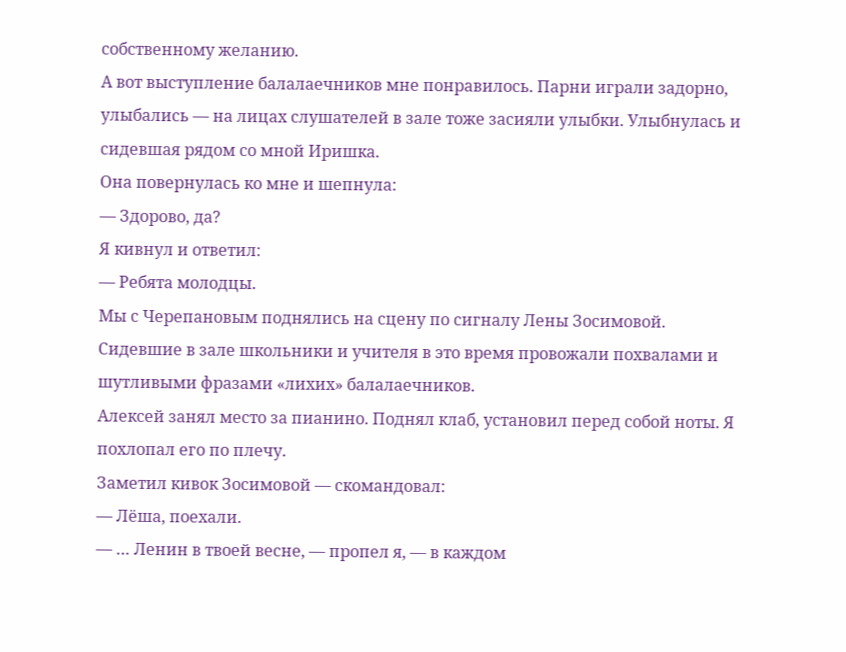собственному желанию.
А вот выступление балалаечников мне понравилось. Парни играли задорно, улыбались — на лицах слушателей в зале тоже засияли улыбки. Улыбнулась и сидевшая рядом со мной Иришка.
Она повернулась ко мне и шепнула:
— Здорово, да?
Я кивнул и ответил:
— Ребята молодцы.
Мы с Черепановым поднялись на сцену по сигналу Лены Зосимовой.
Сидевшие в зале школьники и учителя в это время провожали похвалами и шутливыми фразами «лихих» балалаечников.
Алексей занял место за пианино. Поднял клаб, установил перед собой ноты. Я похлопал его по плечу.
Заметил кивок Зосимовой — скомандовал:
— Лёша, поехали.
— … Ленин в твоей весне, — пропел я, — в каждом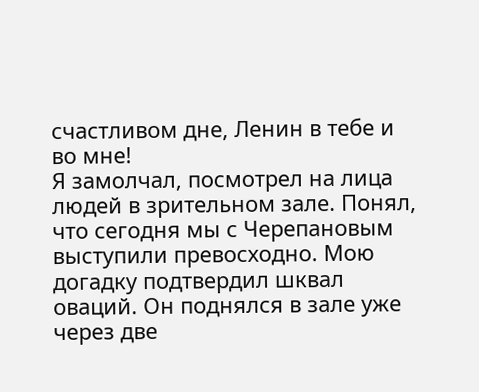счастливом дне, Ленин в тебе и во мне!
Я замолчал, посмотрел на лица людей в зрительном зале. Понял, что сегодня мы с Черепановым выступили превосходно. Мою догадку подтвердил шквал оваций. Он поднялся в зале уже через две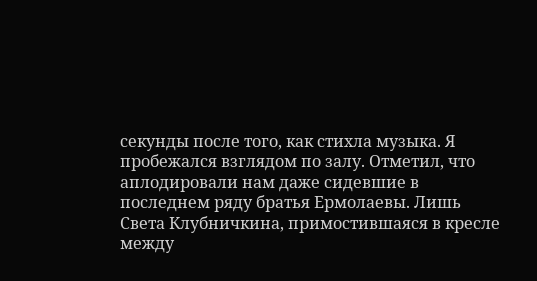секунды после того, как стихла музыка. Я пробежался взглядом по залу. Отметил, что аплодировали нам даже сидевшие в последнем ряду братья Ермолаевы. Лишь Света Клубничкина, примостившаяся в кресле между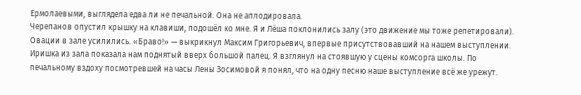Ермолаевыми, выглядела едва ли не печальной. Она не аплодировала.
Черепанов опустил крышку на клавиши, подошёл ко мне. Я и Лёша поклонились залу (это движение мы тоже репетировали). Овации в зале усилились. «Браво!» — выкрикнул Максим Григорьевич, впервые присутствовавший на нашем выступлении. Иришка из зала показала нам поднятый вверх большой палец. Я взглянул на стоявшую у сцены комсорга школы. По печальному вздоху посмотревшей на часы Лены Зосимовой я понял, что на одну песню наше выступление всё же урежут.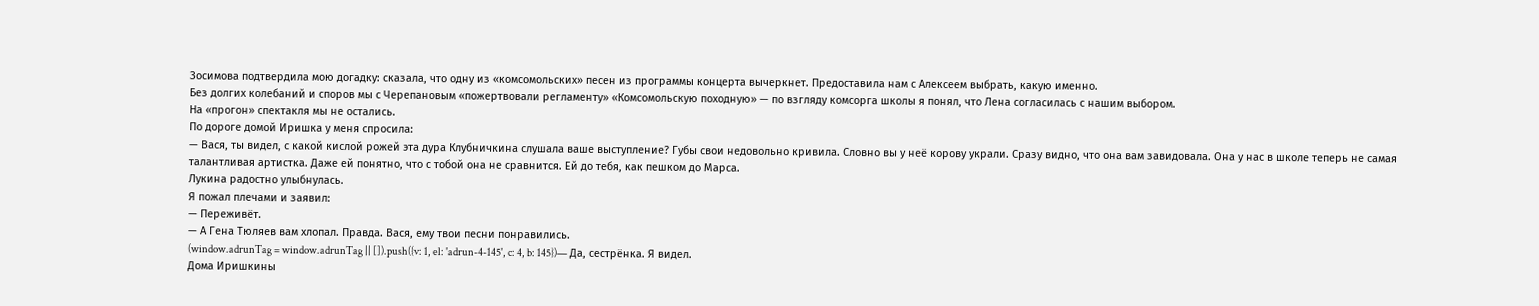Зосимова подтвердила мою догадку: сказала, что одну из «комсомольских» песен из программы концерта вычеркнет. Предоставила нам с Алексеем выбрать, какую именно.
Без долгих колебаний и споров мы с Черепановым «пожертвовали регламенту» «Комсомольскую походную» — по взгляду комсорга школы я понял, что Лена согласилась с нашим выбором.
На «прогон» спектакля мы не остались.
По дороге домой Иришка у меня спросила:
— Вася, ты видел, с какой кислой рожей эта дура Клубничкина слушала ваше выступление? Губы свои недовольно кривила. Словно вы у неё корову украли. Сразу видно, что она вам завидовала. Она у нас в школе теперь не самая талантливая артистка. Даже ей понятно, что с тобой она не сравнится. Ей до тебя, как пешком до Марса.
Лукина радостно улыбнулась.
Я пожал плечами и заявил:
— Переживёт.
— А Гена Тюляев вам хлопал. Правда. Вася, ему твои песни понравились.
(window.adrunTag = window.adrunTag || []).push({v: 1, el: 'adrun-4-145', c: 4, b: 145})— Да, сестрёнка. Я видел.
Дома Иришкины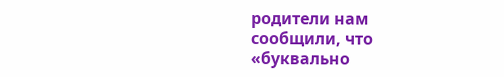родители нам сообщили, что «буквально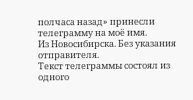полчаса назад» принесли телеграмму на моё имя.
Из Новосибирска. Без указания отправителя.
Текст телеграммы состоял из одного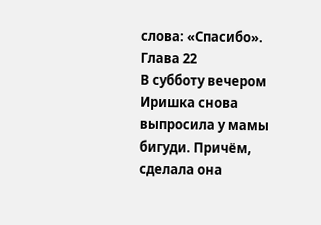слова: «Спасибо».
Глава 22
В субботу вечером Иришка снова выпросила у мамы бигуди. Причём, сделала она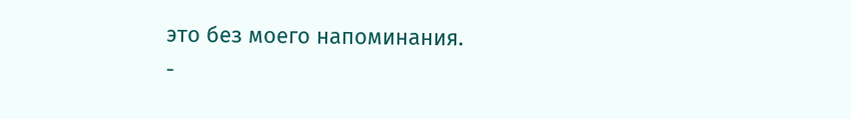это без моего напоминания.
-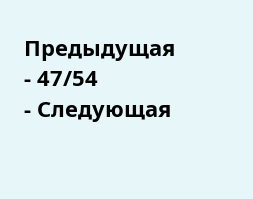Предыдущая
- 47/54
- Следующая